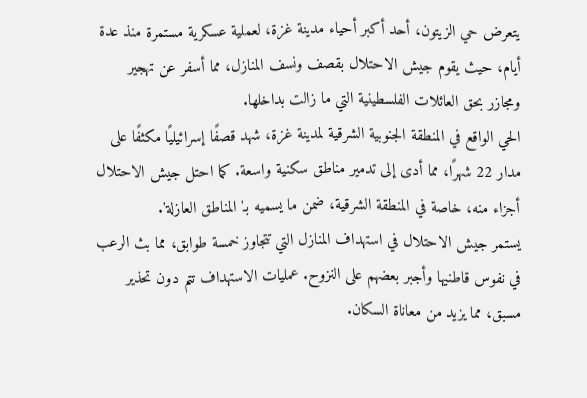يتعرض حي الزيتون، أحد أكبر أحياء مدينة غزة، لعملية عسكرية مستمرة منذ عدة أيام، حيث يقوم جيش الاحتلال بقصف ونسف المنازل، مما أسفر عن تهجير ومجازر بحق العائلات الفلسطينية التي ما زالت بداخلها.
الحي الواقع في المنطقة الجنوبية الشرقية لمدينة غزة، شهد قصفًا إسرائيليًا مكثفًا على مدار 22 شهرًا، مما أدى إلى تدمير مناطق سكنية واسعة. كما احتل جيش الاحتلال أجزاء منه، خاصة في المنطقة الشرقية، ضمن ما يسميه بـ'المناطق العازلة'.
يستمر جيش الاحتلال في استهداف المنازل التي تتجاوز خمسة طوابق، مما بث الرعب في نفوس قاطنيها وأجبر بعضهم على النزوح. عمليات الاستهداف تتم دون تحذير مسبق، مما يزيد من معاناة السكان.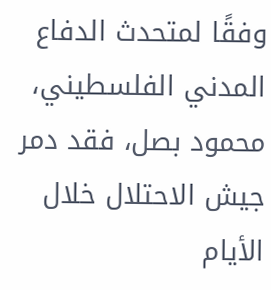وفقًا لمتحدث الدفاع المدني الفلسطيني، محمود بصل، فقد دمر جيش الاحتلال خلال الأيام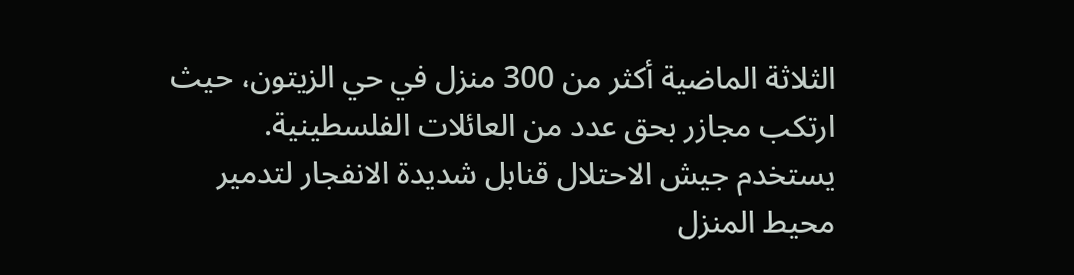الثلاثة الماضية أكثر من 300 منزل في حي الزيتون، حيث ارتكب مجازر بحق عدد من العائلات الفلسطينية.
يستخدم جيش الاحتلال قنابل شديدة الانفجار لتدمير محيط المنزل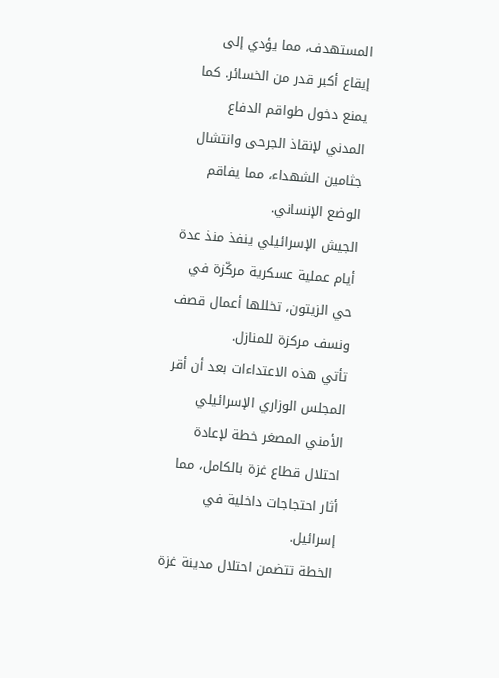المستهدف، مما يؤدي إلى إيقاع أكبر قدر من الخسائر. كما يمنع دخول طواقم الدفاع المدني لإنقاذ الجرحى وانتشال جثامين الشهداء، مما يفاقم الوضع الإنساني.
الجيش الإسرائيلي ينفذ منذ عدة أيام عملية عسكرية مركّزة في حي الزيتون، تخللها أعمال قصف ونسف مركزة للمنازل.
تأتي هذه الاعتداءات بعد أن أقر المجلس الوزاري الإسرائيلي الأمني المصغر خطة لإعادة احتلال قطاع غزة بالكامل، مما أثار احتجاجات داخلية في إسرائيل.
الخطة تتضمن احتلال مدينة غزة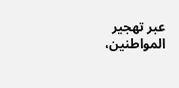عبر تهجير المواطنين،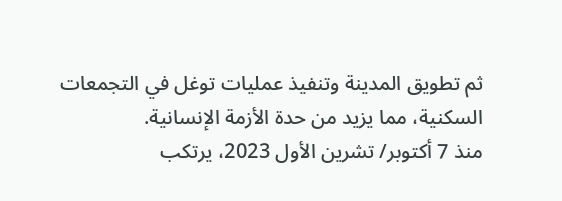ثم تطويق المدينة وتنفيذ عمليات توغل في التجمعات السكنية، مما يزيد من حدة الأزمة الإنسانية.
منذ 7 أكتوبر/ تشرين الأول 2023، يرتكب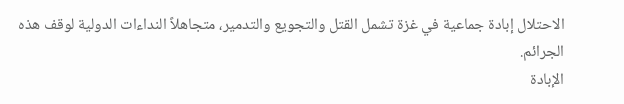الاحتلال إبادة جماعية في غزة تشمل القتل والتجويع والتدمير، متجاهلاً النداءات الدولية لوقف هذه الجرائم.
الإبادة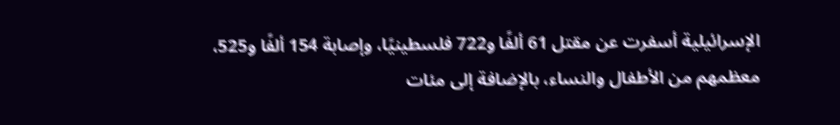الإسرائيلية أسفرت عن مقتل 61 ألفًا و722 فلسطينيًا، وإصابة 154 ألفًا و525، معظمهم من الأطفال والنساء، بالإضافة إلى مئات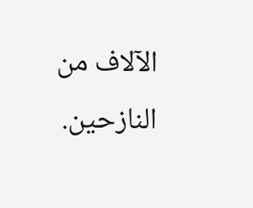الآلاف من النازحين.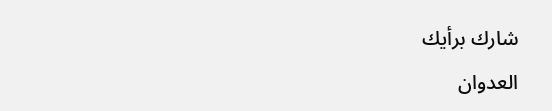شارك برأيك
العدوان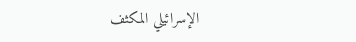الإسرائيلي المكثف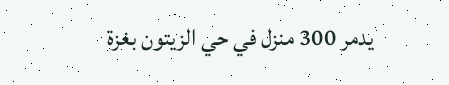يدمر 300 منزل في حي الزيتون بغزة